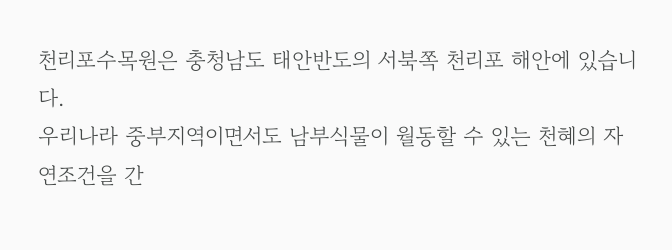천리포수목원은 충청남도 태안반도의 서북쪽 천리포 해안에 있습니다.
우리나라 중부지역이면서도 남부식물이 월동할 수 있는 천혜의 자연조건을 간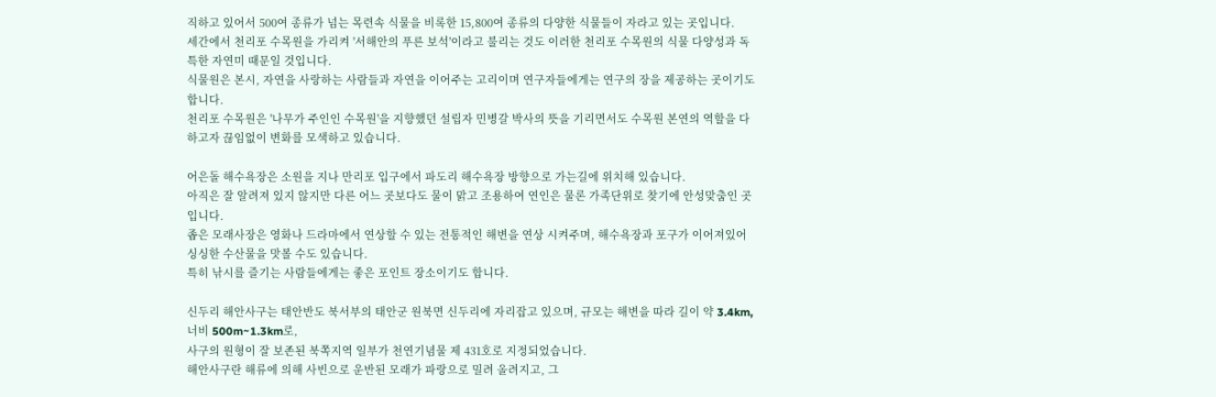직하고 있어서 500여 종류가 넘는 목련속 식물을 비록한 15,800여 종류의 다양한 식물들이 자라고 있는 곳입니다.
세간에서 천리포 수목원을 가리켜 '서해안의 푸른 보석'이라고 불리는 것도 이러한 천리포 수목원의 식물 다양성과 독특한 자연미 때문일 것입니다.
식물원은 본시, 자연을 사랑하는 사람들과 자연을 이어주는 고리이며 연구자들에게는 연구의 장을 제공하는 곳이기도 합니다.
천리포 수목원은 '나무가 주인인 수목원'을 지향했던 설립자 민병갈 박사의 뜻을 기리면서도 수목원 본연의 역할을 다하고자 끊임없이 변화를 모색하고 있습니다.

어은돌 해수욕장은 소원을 지나 만리포 입구에서 파도리 해수욕장 방향으로 가는길에 위치해 있습니다.
아직은 잘 알려져 있지 않지만 다른 어느 곳보다도 물이 맑고 조용하여 연인은 물론 가족단위로 찾기에 안성맞춤인 곳입니다.
좁은 모래사장은 영화나 드라마에서 연상할 수 있는 전통적인 해변을 연상 시켜주며, 해수욕장과 포구가 이어져있어 싱싱한 수산물을 맛볼 수도 있습니다.
특히 낚시를 즐기는 사람들에게는 좋은 포인트 장소이기도 합니다.

신두리 해안사구는 태안반도 북서부의 태안군 원북면 신두리에 자리잡고 있으며, 규모는 해변을 따라 길이 약 3.4km, 너비 500m~1.3km로,
사구의 원형이 잘 보존된 북쪽지역 일부가 천연기념물 제 431호로 지정되었습니다.
해안사구란 해류에 의해 사빈으로 운반된 모래가 파랑으로 밀려 올려지고, 그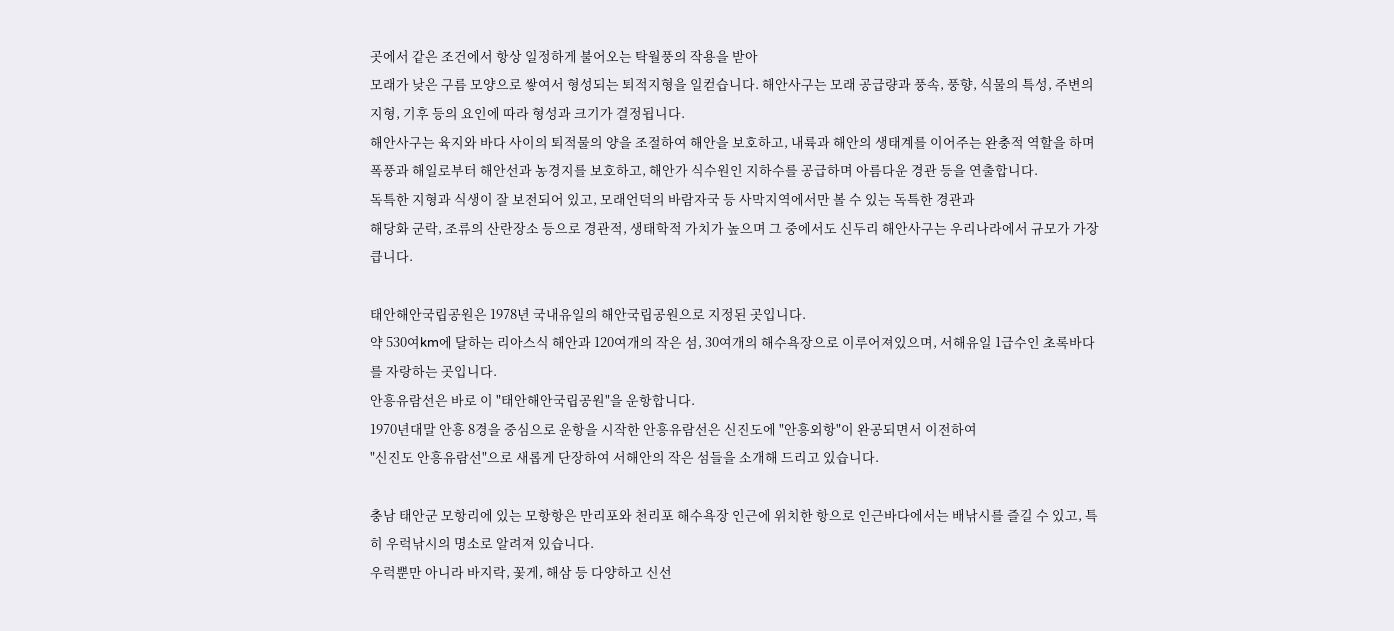곳에서 같은 조건에서 항상 일정하게 불어오는 탁월풍의 작용을 받아
모래가 낮은 구름 모양으로 쌓여서 형성되는 퇴적지형을 일컫습니다. 해안사구는 모래 공급량과 풍속, 풍향, 식물의 특성, 주변의 지형, 기후 등의 요인에 따라 형성과 크기가 결정됩니다.
해안사구는 육지와 바다 사이의 퇴적물의 양을 조절하여 해안을 보호하고, 내륙과 해안의 생태계를 이어주는 완충적 역할을 하며
폭풍과 해일로부터 해안선과 농경지를 보호하고, 해안가 식수원인 지하수를 공급하며 아름다운 경관 등을 연출합니다.
독특한 지형과 식생이 잘 보전되어 있고, 모래언덕의 바람자국 등 사막지역에서만 볼 수 있는 독특한 경관과
해당화 군락, 조류의 산란장소 등으로 경관적, 생태학적 가치가 높으며 그 중에서도 신두리 해안사구는 우리나라에서 규모가 가장 큽니다.

태안해안국립공원은 1978년 국내유일의 해안국립공원으로 지정된 곳입니다.
약 530여km에 달하는 리아스식 해안과 120여개의 작은 섬, 30여개의 해수욕장으로 이루어져있으며, 서해유일 1급수인 초록바다를 자랑하는 곳입니다.
안흥유람선은 바로 이 "태안해안국립공원"을 운항합니다.
1970년대말 안흥 8경을 중심으로 운항을 시작한 안흥유람선은 신진도에 "안흥외항"이 완공되면서 이전하여
"신진도 안흥유람선"으로 새롭게 단장하여 서해안의 작은 섬들을 소개해 드리고 있습니다.

충남 태안군 모항리에 있는 모항항은 만리포와 천리포 해수욕장 인근에 위치한 항으로 인근바다에서는 배낚시를 즐길 수 있고, 특히 우럭낚시의 명소로 알려져 있습니다.
우럭뿐만 아니라 바지락, 꽃게, 해삼 등 다양하고 신선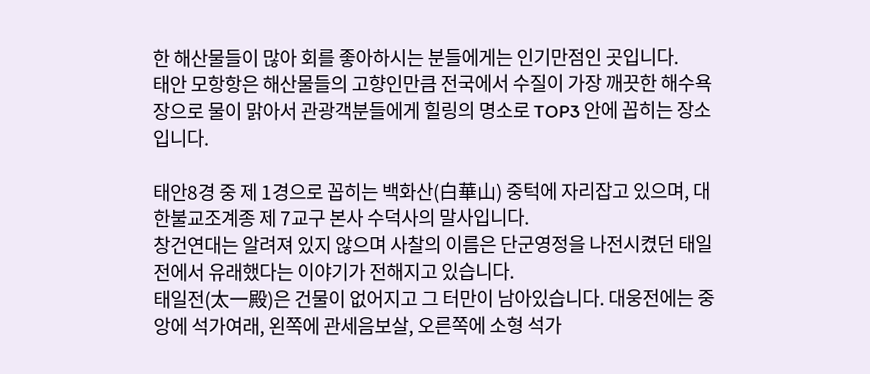한 해산물들이 많아 회를 좋아하시는 분들에게는 인기만점인 곳입니다.
태안 모항항은 해산물들의 고향인만큼 전국에서 수질이 가장 깨끗한 해수욕장으로 물이 맑아서 관광객분들에게 힐링의 명소로 TOP3 안에 꼽히는 장소입니다.

태안8경 중 제 1경으로 꼽히는 백화산(白華山) 중턱에 자리잡고 있으며, 대한불교조계종 제 7교구 본사 수덕사의 말사입니다.
창건연대는 알려져 있지 않으며 사찰의 이름은 단군영정을 나전시켰던 태일전에서 유래했다는 이야기가 전해지고 있습니다.
태일전(太一殿)은 건물이 없어지고 그 터만이 남아있습니다. 대웅전에는 중앙에 석가여래, 왼쪽에 관세음보살, 오른쪽에 소형 석가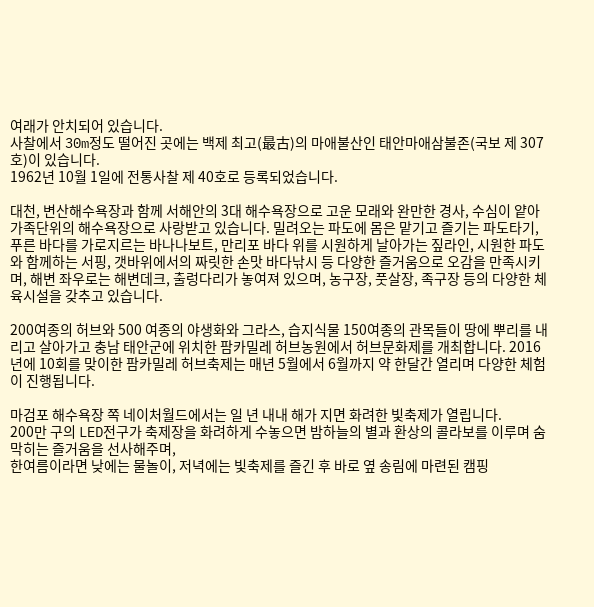여래가 안치되어 있습니다.
사찰에서 30m정도 떨어진 곳에는 백제 최고(最古)의 마애불산인 태안마애삼불존(국보 제 307호)이 있습니다.
1962년 10월 1일에 전통사찰 제 40호로 등록되었습니다.

대천, 변산해수욕장과 함께 서해안의 3대 해수욕장으로 고운 모래와 완만한 경사, 수심이 얕아 가족단위의 해수욕장으로 사랑받고 있습니다. 밀려오는 파도에 몸은 맡기고 즐기는 파도타기, 푸른 바다를 가로지르는 바나나보트, 만리포 바다 위를 시원하게 날아가는 짚라인, 시원한 파도와 함께하는 서핑, 갯바위에서의 짜릿한 손맛 바다낚시 등 다양한 즐거움으로 오감을 만족시키며, 해변 좌우로는 해변데크, 출렁다리가 놓여져 있으며, 농구장, 풋살장, 족구장 등의 다양한 체육시설을 갖추고 있습니다.

200여종의 허브와 500 여종의 야생화와 그라스, 습지식물 150여종의 관목들이 땅에 뿌리를 내리고 살아가고 충남 태안군에 위치한 팜카밀레 허브농원에서 허브문화제를 개최합니다. 2016년에 10회를 맞이한 팜카밀레 허브축제는 매년 5월에서 6월까지 약 한달간 열리며 다양한 체험이 진행됩니다.

마검포 해수욕장 쪽 네이처월드에서는 일 년 내내 해가 지면 화려한 빛축제가 열립니다.
200만 구의 LED전구가 축제장을 화려하게 수놓으면 밤하늘의 별과 환상의 콜라보를 이루며 숨막히는 즐거움을 선사해주며,
한여름이라면 낮에는 물놀이, 저녁에는 빛축제를 즐긴 후 바로 옆 송림에 마련된 캠핑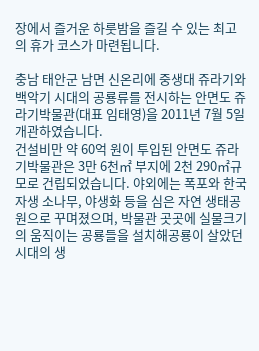장에서 즐거운 하룻밤을 즐길 수 있는 최고의 휴가 코스가 마련됩니다.

충남 태안군 남면 신온리에 중생대 쥬라기와 백악기 시대의 공룡류를 전시하는 안면도 쥬라기박물관(대표 임태영)을 2011년 7월 5일 개관하였습니다.
건설비만 약 60억 원이 투입된 안면도 쥬라기박물관은 3만 6천㎡ 부지에 2천 290㎡규모로 건립되었습니다. 야외에는 폭포와 한국자생 소나무, 야생화 등을 심은 자연 생태공원으로 꾸며졌으며, 박물관 곳곳에 실물크기의 움직이는 공룡들을 설치해공룡이 살았던 시대의 생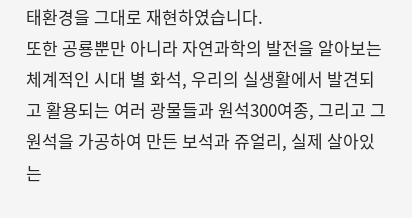태환경을 그대로 재현하였습니다.
또한 공룡뿐만 아니라 자연과학의 발전을 알아보는 체계적인 시대 별 화석, 우리의 실생활에서 발견되고 활용되는 여러 광물들과 원석300여종, 그리고 그 원석을 가공하여 만든 보석과 쥬얼리, 실제 살아있는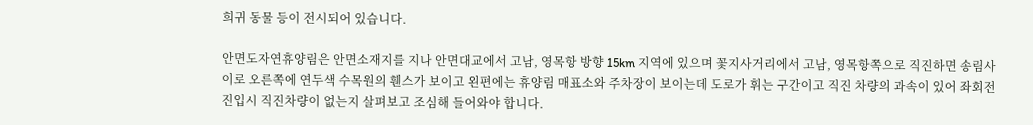희귀 동물 등이 전시되어 있습니다.

안면도자연휴양림은 안면소재지를 지나 안면대교에서 고남, 영목항 방향 15km 지역에 있으며 꽃지사거리에서 고남, 영목항쪽으로 직진하면 송림사이로 오른쪽에 연두색 수목원의 휀스가 보이고 왼편에는 휴양림 매표소와 주차장이 보이는데 도로가 휘는 구간이고 직진 차량의 과속이 있어 좌회전 진입시 직진차량이 없는지 살펴보고 조심해 들어와야 합니다.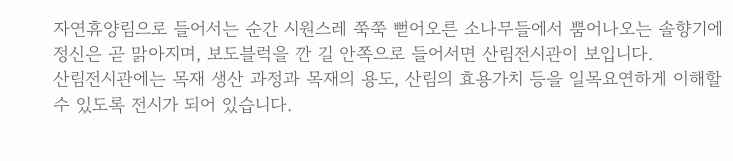자연휴양림으로 들어서는 순간 시원스레 쭉쭉 뻗어오른 소나무들에서 뿜어나오는 솔향기에 정신은 곧 맑아지며, 보도블럭을 깐 길 안쪽으로 들어서면 산림전시관이 보입니다.
산림전시관에는 목재 생산 과정과 목재의 용도, 산림의 효용가치 등을 일목요연하게 이해할 수 있도록 전시가 되어 있습니다.